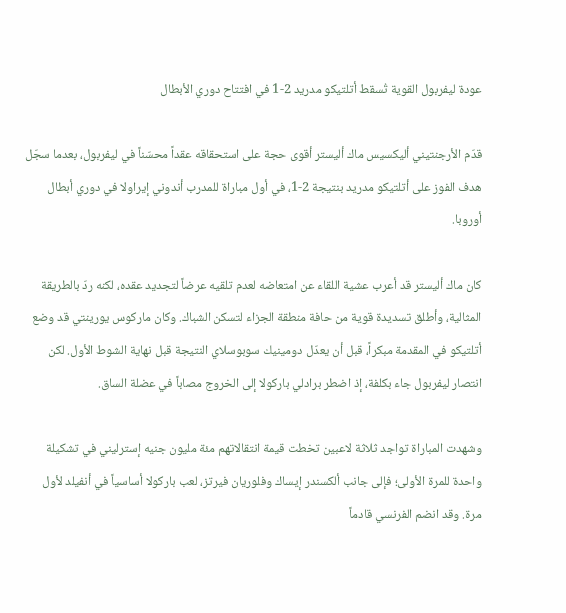عودة ليفربول القوية تُسقط أتلتيكو مدريد 2-1 في افتتاح دوري الأبطال

قدّم الأرجنتيني أليكسيس ماك أليستر أقوى حجة على استحقاقه عقداً محسّناً في ليفربول، بعدما سجّل هدف الفوز على أتلتيكو مدريد بنتيجة 2-1، في أول مباراة للمدرب أندوني إيراولا في دوري أبطال أوروبا.

كان ماك أليستر قد أعرب عشية اللقاء عن امتعاضه لعدم تلقيه عرضاً لتجديد عقده، لكنه ردّ بالطريقة المثالية، وأطلق تسديدة قوية من حافة منطقة الجزاء لتسكن الشباك. وكان ماركوس يورينتي قد وضع أتلتيكو في المقدمة مبكراً، قبل أن يعدّل دومينيك سوبوسلاي النتيجة قبل نهاية الشوط الأول. لكن انتصار ليفربول جاء بكلفة، إذ اضطر برادلي باركولا إلى الخروج مصاباً في عضلة الساق.

وشهدت المباراة تواجد ثلاثة لاعبين تخطت قيمة انتقالاتهم مئة مليون جنيه إسترليني في تشكيلة واحدة للمرة الأولى؛ فإلى جانب ألكسندر إيساك وفلوريان فيرتز، لعب باركولا أساسياً في أنفيلد لأول مرة. وقد انضم الفرنسي قادماً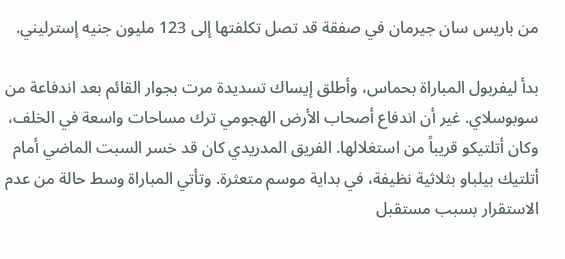من باريس سان جيرمان في صفقة قد تصل تكلفتها إلى 123 مليون جنيه إسترليني.

بدأ ليفربول المباراة بحماس، وأطلق إيساك تسديدة مرت بجوار القائم بعد اندفاعة من سوبوسلاي. غير أن اندفاع أصحاب الأرض الهجومي ترك مساحات واسعة في الخلف، وكان أتلتيكو قريباً من استغلالها. الفريق المدريدي كان قد خسر السبت الماضي أمام أتلتيك بيلباو بثلاثية نظيفة، في بداية موسم متعثرة. وتأتي المباراة وسط حالة من عدم الاستقرار بسبب مستقبل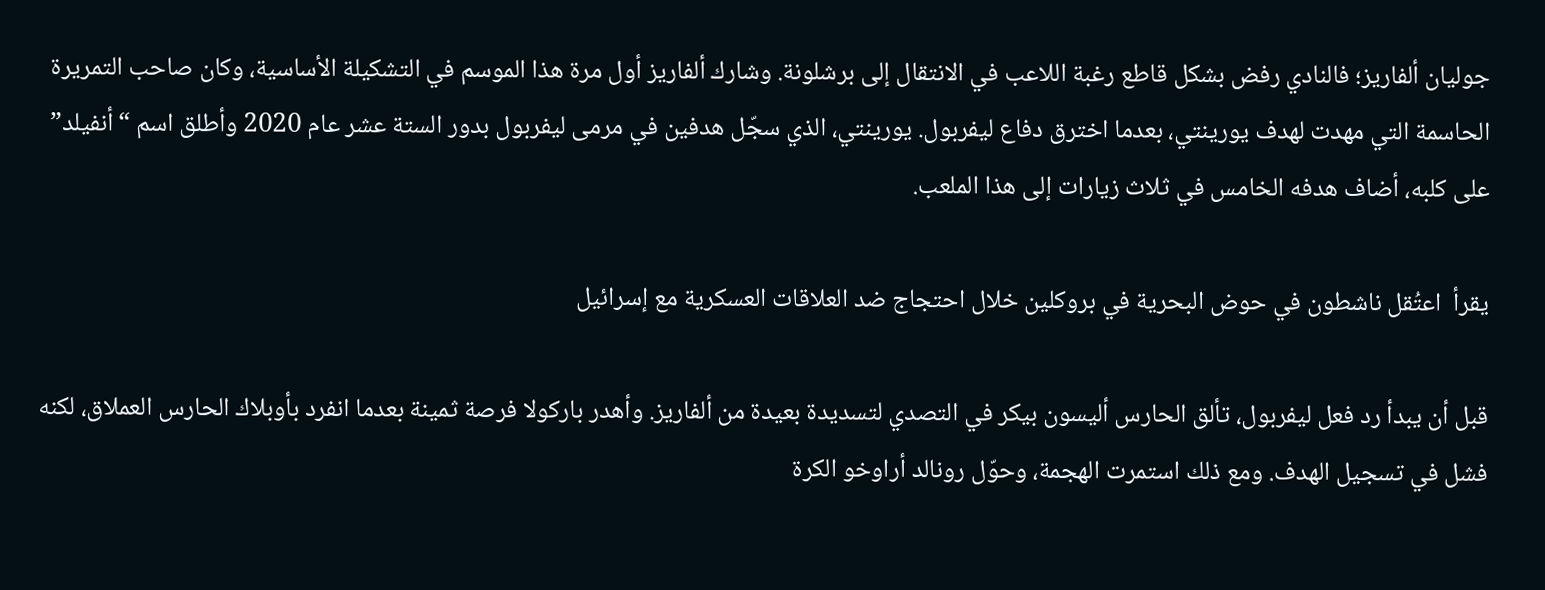جوليان ألفاريز؛ فالنادي رفض بشكل قاطع رغبة اللاعب في الانتقال إلى برشلونة. وشارك ألفاريز أول مرة هذا الموسم في التشكيلة الأساسية، وكان صاحب التمريرة الحاسمة التي مهدت لهدف يورينتي، بعدما اخترق دفاع ليفربول. يورينتي، الذي سجّل هدفين في مرمى ليفربول بدور الستة عشر عام 2020 وأطلق اسم “أنفيلد” على كلبه، أضاف هدفه الخامس في ثلاث زيارات إلى هذا الملعب.

يقرأ  اعتُقل ناشطون في حوض البحرية في بروكلين خلال احتجاج ضد العلاقات العسكرية مع إسرائيل

قبل أن يبدأ رد فعل ليفربول، تألق الحارس أليسون بيكر في التصدي لتسديدة بعيدة من ألفاريز. وأهدر باركولا فرصة ثمينة بعدما انفرد بأوبلاك الحارس العملاق، لكنه فشل في تسجيل الهدف. ومع ذلك استمرت الهجمة، وحوّل رونالد أراوخو الكرة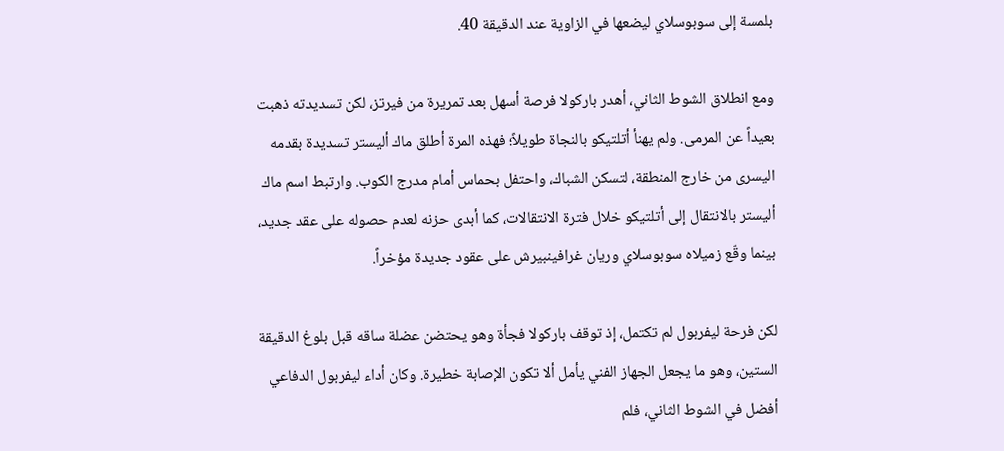بلمسة إلى سوبوسلاي ليضعها في الزاوية عند الدقيقة 40.

ومع انطلاق الشوط الثاني، أهدر باركولا فرصة أسهل بعد تمريرة من فيرتز، لكن تسديدته ذهبت بعيداً عن المرمى. ولم يهنأ أتلتيكو بالنجاة طويلاً؛ فهذه المرة أطلق ماك أليستر تسديدة بقدمه اليسرى من خارج المنطقة، لتسكن الشباك، واحتفل بحماس أمام مدرج الكوب. وارتبط اسم ماك أليستر بالانتقال إلى أتلتيكو خلال فترة الانتقالات، كما أبدى حزنه لعدم حصوله على عقد جديد، بينما وقّع زميلاه سوبوسلاي وريان غرافينبيرش على عقود جديدة مؤخراً.

لكن فرحة ليفربول لم تكتمل، إذ توقف باركولا فجأة وهو يحتضن عضلة ساقه قبل بلوغ الدقيقة الستين، وهو ما يجعل الجهاز الفني يأمل ألا تكون الإصابة خطيرة. وكان أداء ليفربول الدفاعي أفضل في الشوط الثاني، فلم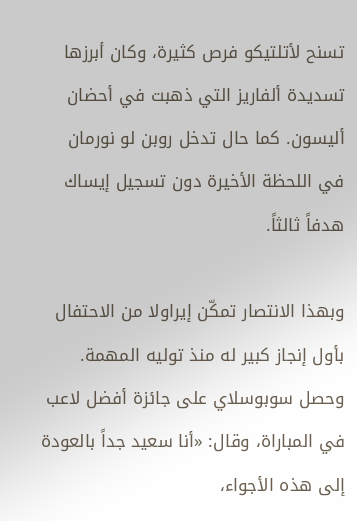تسنح لأتلتيكو فرص كثيرة، وكان أبرزها تسديدة ألفاريز التي ذهبت في أحضان أليسون. كما حال تدخل روبن لو نورمان في اللحظة الأخيرة دون تسجيل إيساك هدفاً ثالثاً.

وبهذا الانتصار تمكّن إيراولا من الاحتفال بأول إنجاز كبير له منذ توليه المهمة. وحصل سوبوسلاي على جائزة أفضل لاعب في المباراة، وقال: «أنا سعيد جداً بالعودة إلى هذه الأجواء،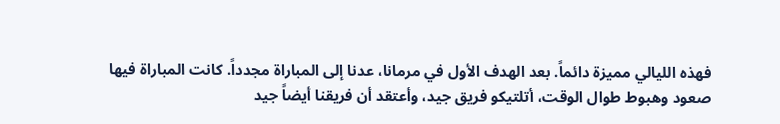فهذه الليالي مميزة دائماً. بعد الهدف الأول في مرمانا، عدنا إلى المباراة مجدداً. كانت المباراة فيها صعود وهبوط طوال الوقت، أتلتيكو فريق جيد، وأعتقد أن فريقنا أيضاً جيد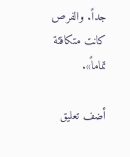جداً. والفرص كانت متكافئة تماماً».

أضف تعليق